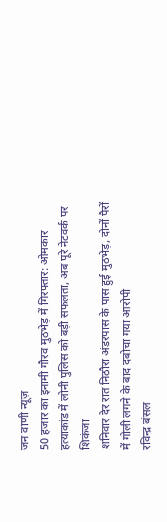जन वाणी न्यूज़
50 हजार का इनामी गौरव मुठभेड़ में गिरफ्तार: ओमकार हत्याकांड में लोनी पुलिस को बड़ी सफलता, अब पूरे नेटवर्क पर शिकंजा
शनिवार देर रात निठौरा अंडरपास के पास हुई मुठभेड़, दोनों पैरों में गोली लगने के बाद दबोचा गया आरोपी
रविन्द्र बंसल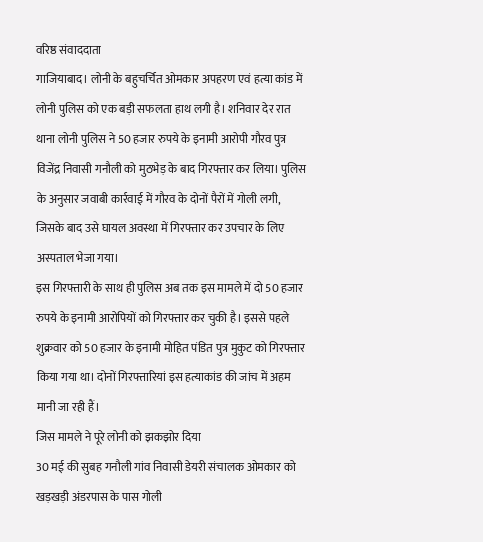वरिष्ठ संवाददाता
गाजियाबाद। लोनी के बहुचर्चित ओमकार अपहरण एवं हत्या कांड में लोनी पुलिस को एक बड़ी सफलता हाथ लगी है। शनिवार देर रात थाना लोनी पुलिस ने 50 हजार रुपये के इनामी आरोपी गौरव पुत्र विजेंद्र निवासी गनौली को मुठभेड़ के बाद गिरफ्तार कर लिया। पुलिस के अनुसार जवाबी कार्रवाई में गौरव के दोनों पैरों में गोली लगी, जिसके बाद उसे घायल अवस्था में गिरफ्तार कर उपचार के लिए अस्पताल भेजा गया।
इस गिरफ्तारी के साथ ही पुलिस अब तक इस मामले में दो 50 हजार रुपये के इनामी आरोपियों को गिरफ्तार कर चुकी है। इससे पहले शुक्रवार को 50 हजार के इनामी मोहित पंडित पुत्र मुकुट को गिरफ्तार किया गया था। दोनों गिरफ्तारियां इस हत्याकांड की जांच में अहम मानी जा रही हैं।
जिस मामले ने पूरे लोनी को झकझोर दिया
30 मई की सुबह गनौली गांव निवासी डेयरी संचालक ओमकार को खड़खड़ी अंडरपास के पास गोली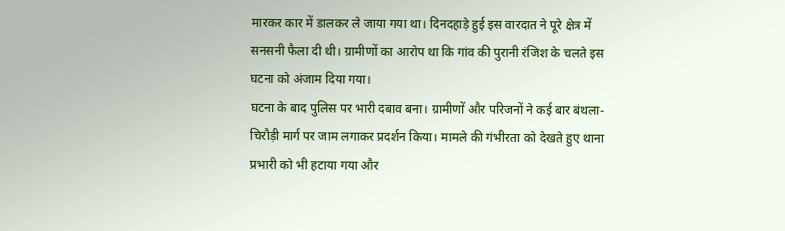मारकर कार में डालकर ले जाया गया था। दिनदहाड़े हुई इस वारदात ने पूरे क्षेत्र में सनसनी फैला दी थी। ग्रामीणों का आरोप था कि गांव की पुरानी रंजिश के चलते इस घटना को अंजाम दिया गया।
घटना के बाद पुलिस पर भारी दबाव बना। ग्रामीणों और परिजनों ने कई बार बंथला-चिरौड़ी मार्ग पर जाम लगाकर प्रदर्शन किया। मामले की गंभीरता को देखते हुए थाना प्रभारी को भी हटाया गया और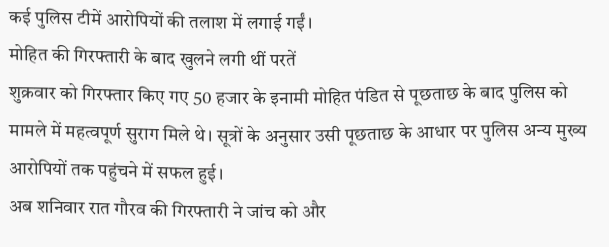कई पुलिस टीमें आरोपियों की तलाश में लगाई गईं।
मोहित की गिरफ्तारी के बाद खुलने लगी थीं परतें
शुक्रवार को गिरफ्तार किए गए 50 हजार के इनामी मोहित पंडित से पूछताछ के बाद पुलिस को मामले में महत्वपूर्ण सुराग मिले थे। सूत्रों के अनुसार उसी पूछताछ के आधार पर पुलिस अन्य मुख्य आरोपियों तक पहुंचने में सफल हुई।
अब शनिवार रात गौरव की गिरफ्तारी ने जांच को और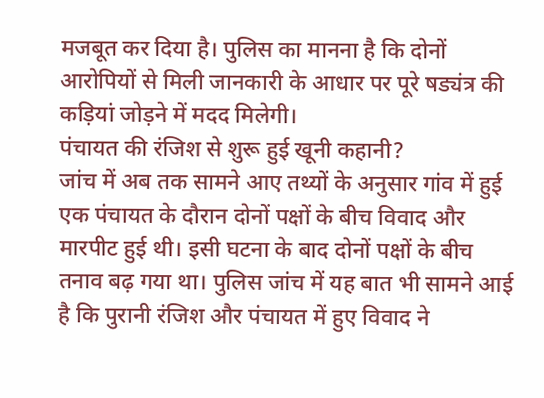मजबूत कर दिया है। पुलिस का मानना है कि दोनों आरोपियों से मिली जानकारी के आधार पर पूरे षड्यंत्र की कड़ियां जोड़ने में मदद मिलेगी।
पंचायत की रंजिश से शुरू हुई खूनी कहानी?
जांच में अब तक सामने आए तथ्यों के अनुसार गांव में हुई एक पंचायत के दौरान दोनों पक्षों के बीच विवाद और मारपीट हुई थी। इसी घटना के बाद दोनों पक्षों के बीच तनाव बढ़ गया था। पुलिस जांच में यह बात भी सामने आई है कि पुरानी रंजिश और पंचायत में हुए विवाद ने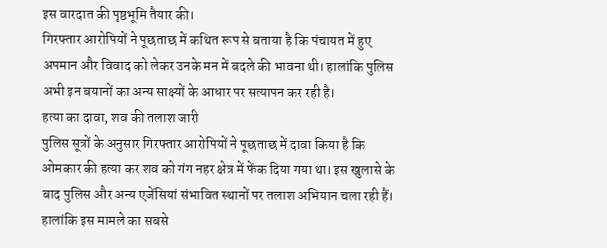इस वारदात की पृष्ठभूमि तैयार की।
गिरफ्तार आरोपियों ने पूछताछ में कथित रूप से बताया है कि पंचायत में हुए अपमान और विवाद को लेकर उनके मन में बदले की भावना थी। हालांकि पुलिस अभी इन बयानों का अन्य साक्ष्यों के आधार पर सत्यापन कर रही है।
हत्या का दावा, शव की तलाश जारी
पुलिस सूत्रों के अनुसार गिरफ्तार आरोपियों ने पूछताछ में दावा किया है कि ओमकार की हत्या कर शव को गंग नहर क्षेत्र में फेंक दिया गया था। इस खुलासे के बाद पुलिस और अन्य एजेंसियां संभावित स्थानों पर तलाश अभियान चला रही हैं।
हालांकि इस मामले का सबसे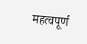महत्वपूर्ण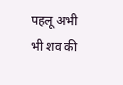पहलू अभी भी शव की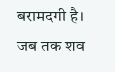बरामदगी है। जब तक शव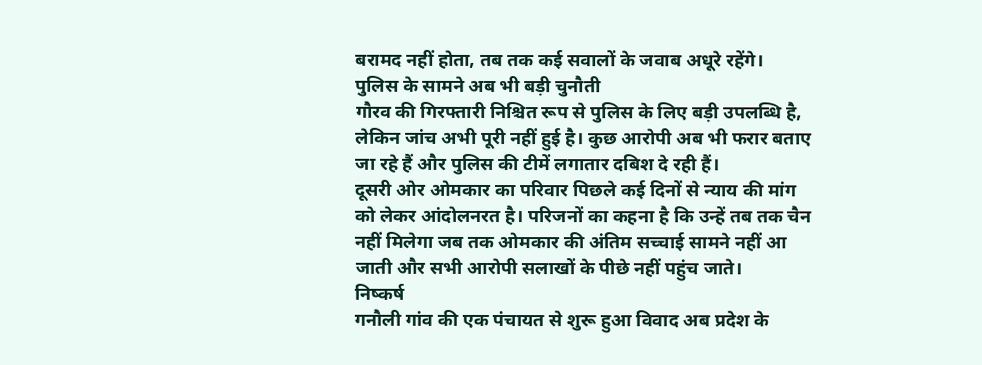बरामद नहीं होता, तब तक कई सवालों के जवाब अधूरे रहेंगे।
पुलिस के सामने अब भी बड़ी चुनौती
गौरव की गिरफ्तारी निश्चित रूप से पुलिस के लिए बड़ी उपलब्धि है, लेकिन जांच अभी पूरी नहीं हुई है। कुछ आरोपी अब भी फरार बताए जा रहे हैं और पुलिस की टीमें लगातार दबिश दे रही हैं।
दूसरी ओर ओमकार का परिवार पिछले कई दिनों से न्याय की मांग को लेकर आंदोलनरत है। परिजनों का कहना है कि उन्हें तब तक चैन नहीं मिलेगा जब तक ओमकार की अंतिम सच्चाई सामने नहीं आ जाती और सभी आरोपी सलाखों के पीछे नहीं पहुंच जाते।
निष्कर्ष
गनौली गांव की एक पंचायत से शुरू हुआ विवाद अब प्रदेश के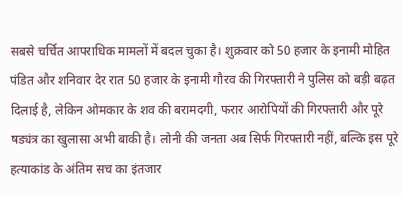सबसे चर्चित आपराधिक मामलों में बदल चुका है। शुक्रवार को 50 हजार के इनामी मोहित पंडित और शनिवार देर रात 50 हजार के इनामी गौरव की गिरफ्तारी ने पुलिस को बड़ी बढ़त दिलाई है, लेकिन ओमकार के शव की बरामदगी, फरार आरोपियों की गिरफ्तारी और पूरे षड्यंत्र का खुलासा अभी बाकी है। लोनी की जनता अब सिर्फ गिरफ्तारी नहीं, बल्कि इस पूरे हत्याकांड के अंतिम सच का इंतजार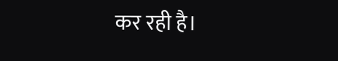कर रही है।